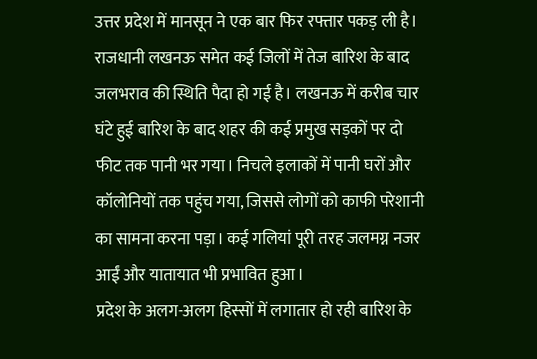उत्तर प्रदेश में मानसून ने एक बार फिर रफ्तार पकड़ ली है। राजधानी लखनऊ समेत कई जिलों में तेज बारिश के बाद जलभराव की स्थिति पैदा हो गई है। लखनऊ में करीब चार घंटे हुई बारिश के बाद शहर की कई प्रमुख सड़कों पर दो फीट तक पानी भर गया। निचले इलाकों में पानी घरों और कॉलोनियों तक पहुंच गया, जिससे लोगों को काफी परेशानी का सामना करना पड़ा। कई गलियां पूरी तरह जलमग्न नजर आईं और यातायात भी प्रभावित हुआ।
प्रदेश के अलग-अलग हिस्सों में लगातार हो रही बारिश के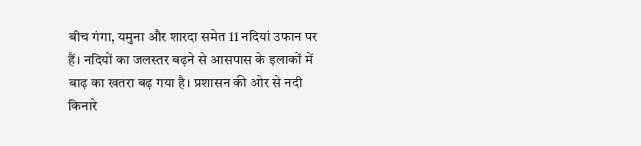बीच गंगा, यमुना और शारदा समेत 11 नदियां उफान पर हैं। नदियों का जलस्तर बढ़ने से आसपास के इलाकों में बाढ़ का खतरा बढ़ गया है। प्रशासन की ओर से नदी किनारे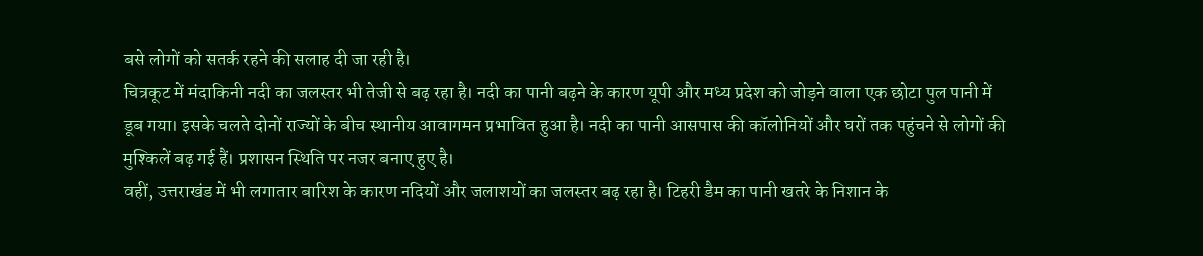बसे लोगों को सतर्क रहने की सलाह दी जा रही है।
चित्रकूट में मंदाकिनी नदी का जलस्तर भी तेजी से बढ़ रहा है। नदी का पानी बढ़ने के कारण यूपी और मध्य प्रदेश को जोड़ने वाला एक छोटा पुल पानी में डूब गया। इसके चलते दोनों राज्यों के बीच स्थानीय आवागमन प्रभावित हुआ है। नदी का पानी आसपास की कॉलोनियों और घरों तक पहुंचने से लोगों की मुश्किलें बढ़ गई हैं। प्रशासन स्थिति पर नजर बनाए हुए है।
वहीं, उत्तराखंड में भी लगातार बारिश के कारण नदियों और जलाशयों का जलस्तर बढ़ रहा है। टिहरी डैम का पानी खतरे के निशान के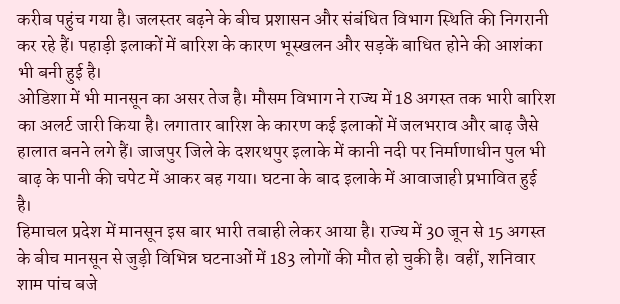करीब पहुंच गया है। जलस्तर बढ़ने के बीच प्रशासन और संबंधित विभाग स्थिति की निगरानी कर रहे हैं। पहाड़ी इलाकों में बारिश के कारण भूस्खलन और सड़कें बाधित होने की आशंका भी बनी हुई है।
ओडिशा में भी मानसून का असर तेज है। मौसम विभाग ने राज्य में 18 अगस्त तक भारी बारिश का अलर्ट जारी किया है। लगातार बारिश के कारण कई इलाकों में जलभराव और बाढ़ जैसे हालात बनने लगे हैं। जाजपुर जिले के दशरथपुर इलाके में कानी नदी पर निर्माणाधीन पुल भी बाढ़ के पानी की चपेट में आकर बह गया। घटना के बाद इलाके में आवाजाही प्रभावित हुई है।
हिमाचल प्रदेश में मानसून इस बार भारी तबाही लेकर आया है। राज्य में 30 जून से 15 अगस्त के बीच मानसून से जुड़ी विभिन्न घटनाओं में 183 लोगों की मौत हो चुकी है। वहीं, शनिवार शाम पांच बजे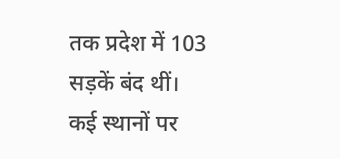तक प्रदेश में 103 सड़कें बंद थीं। कई स्थानों पर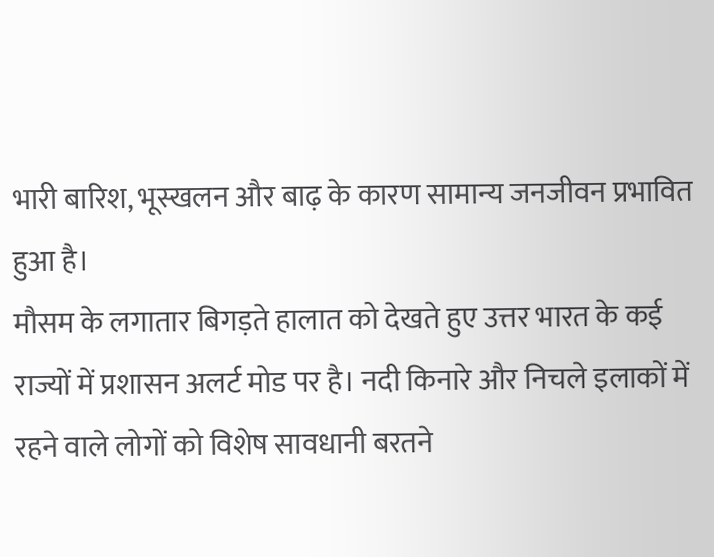भारी बारिश, भूस्खलन और बाढ़ के कारण सामान्य जनजीवन प्रभावित हुआ है।
मौसम के लगातार बिगड़ते हालात को देखते हुए उत्तर भारत के कई राज्यों में प्रशासन अलर्ट मोड पर है। नदी किनारे और निचले इलाकों में रहने वाले लोगों को विशेष सावधानी बरतने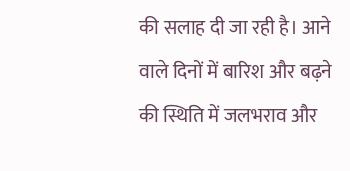की सलाह दी जा रही है। आने वाले दिनों में बारिश और बढ़ने की स्थिति में जलभराव और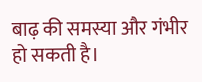बाढ़ की समस्या और गंभीर हो सकती है।